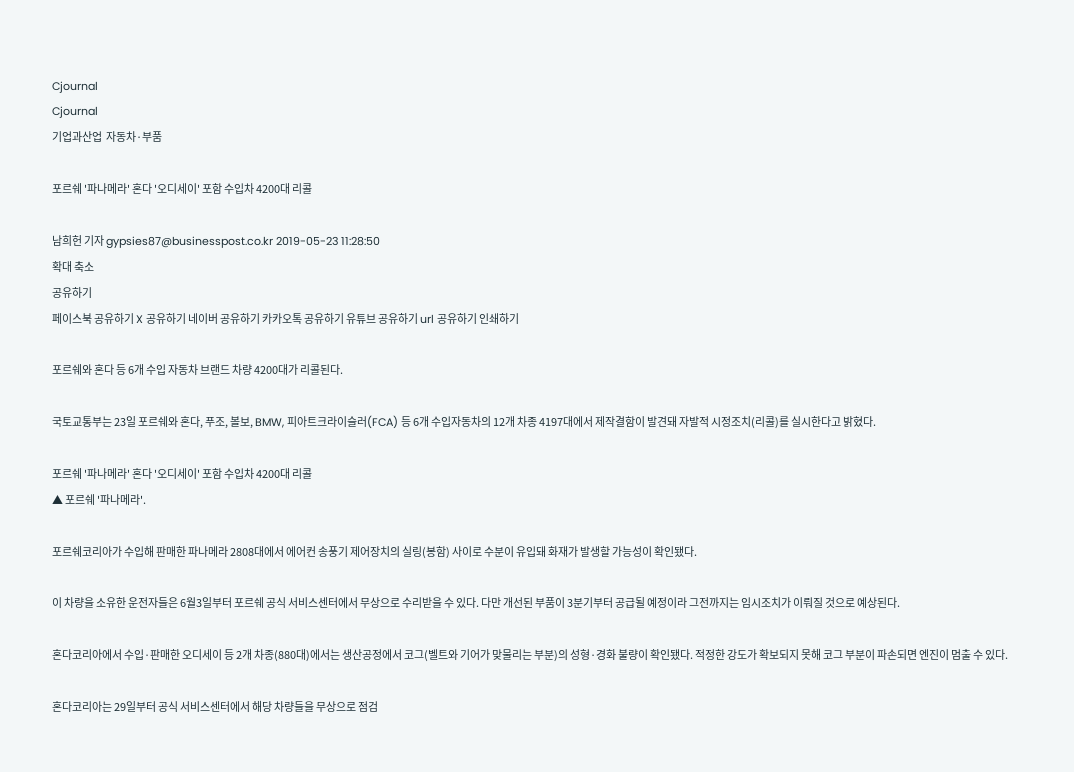Cjournal
Cjournal
기업과산업  자동차·부품

포르쉐 '파나메라' 혼다 '오디세이' 포함 수입차 4200대 리콜

남희헌 기자 gypsies87@businesspost.co.kr 2019-05-23 11:28:50
확대 축소
공유하기
페이스북 공유하기 X 공유하기 네이버 공유하기 카카오톡 공유하기 유튜브 공유하기 url 공유하기 인쇄하기

포르쉐와 혼다 등 6개 수입 자동차 브랜드 차량 4200대가 리콜된다.

국토교통부는 23일 포르쉐와 혼다, 푸조, 볼보, BMW, 피아트크라이슬러(FCA) 등 6개 수입자동차의 12개 차종 4197대에서 제작결함이 발견돼 자발적 시정조치(리콜)를 실시한다고 밝혔다.

포르쉐 '파나메라' 혼다 '오디세이' 포함 수입차 4200대 리콜
▲ 포르쉐 '파나메라'.

포르쉐코리아가 수입해 판매한 파나메라 2808대에서 에어컨 송풍기 제어장치의 실링(봉함) 사이로 수분이 유입돼 화재가 발생할 가능성이 확인됐다.

이 차량을 소유한 운전자들은 6월3일부터 포르쉐 공식 서비스센터에서 무상으로 수리받을 수 있다. 다만 개선된 부품이 3분기부터 공급될 예정이라 그전까지는 임시조치가 이뤄질 것으로 예상된다.

혼다코리아에서 수입·판매한 오디세이 등 2개 차종(880대)에서는 생산공정에서 코그(벨트와 기어가 맞물리는 부분)의 성형·경화 불량이 확인됐다. 적정한 강도가 확보되지 못해 코그 부분이 파손되면 엔진이 멈출 수 있다.

혼다코리아는 29일부터 공식 서비스센터에서 해당 차량들을 무상으로 점검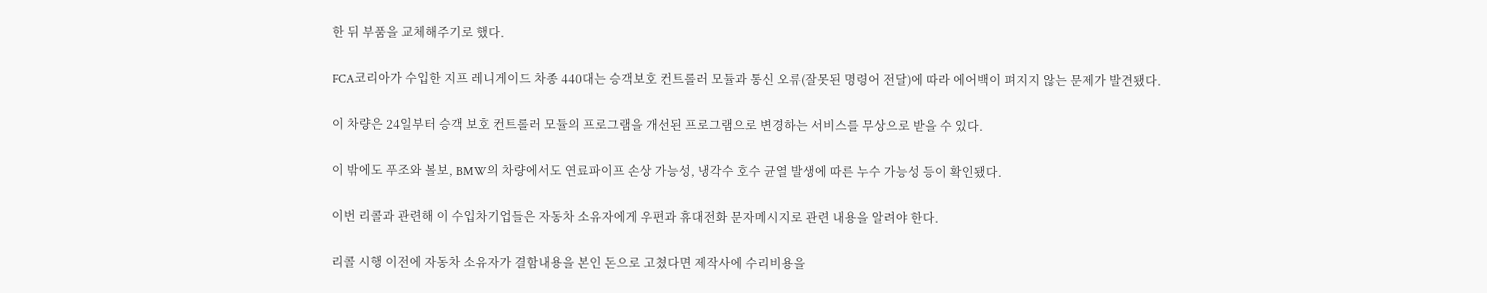한 뒤 부품을 교체해주기로 했다.

FCA코리아가 수입한 지프 레니게이드 차종 440대는 승객보호 컨트롤러 모듈과 통신 오류(잘못된 명령어 전달)에 따라 에어백이 펴지지 않는 문제가 발견됐다.

이 차량은 24일부터 승객 보호 컨트롤러 모듈의 프로그램을 개선된 프로그램으로 변경하는 서비스를 무상으로 받을 수 있다.

이 밖에도 푸조와 볼보, BMW의 차량에서도 연료파이프 손상 가능성, 냉각수 호수 균열 발생에 따른 누수 가능성 등이 확인됐다.

이번 리콜과 관련해 이 수입차기업들은 자동차 소유자에게 우편과 휴대전화 문자메시지로 관련 내용을 알려야 한다.

리콜 시행 이전에 자동차 소유자가 결함내용을 본인 돈으로 고쳤다면 제작사에 수리비용을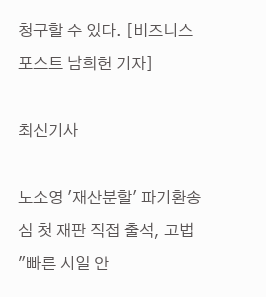청구할 수 있다. [비즈니스포스트 남희헌 기자]

최신기사

노소영 '재산분할' 파기환송심 첫 재판 직접 출석, 고법 "빠른 시일 안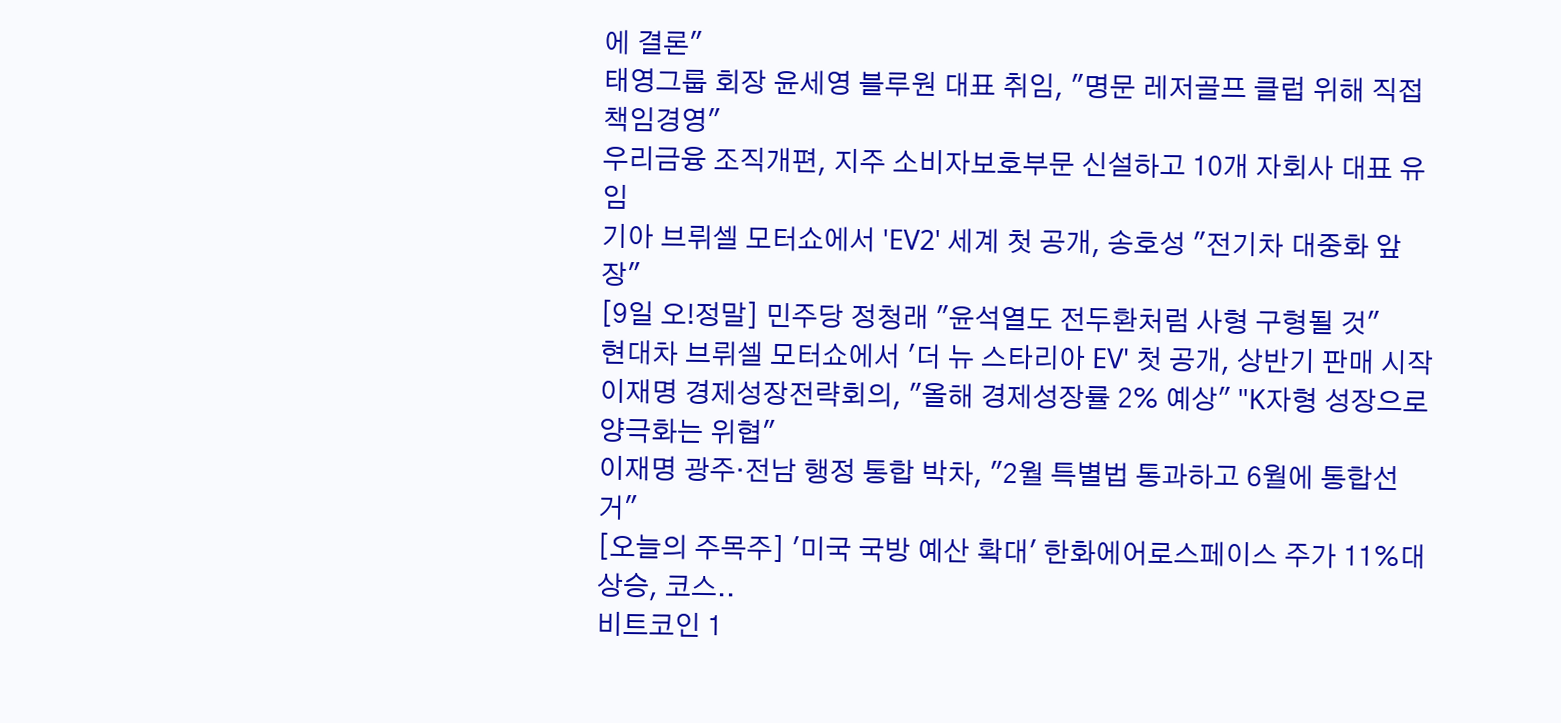에 결론"
태영그룹 회장 윤세영 블루원 대표 취임, "명문 레저골프 클럽 위해 직접 책임경영"
우리금융 조직개편, 지주 소비자보호부문 신설하고 10개 자회사 대표 유임
기아 브뤼셀 모터쇼에서 'EV2' 세계 첫 공개, 송호성 "전기차 대중화 앞장"
[9일 오!정말] 민주당 정청래 "윤석열도 전두환처럼 사형 구형될 것"
현대차 브뤼셀 모터쇼에서 '더 뉴 스타리아 EV' 첫 공개, 상반기 판매 시작
이재명 경제성장전략회의, "올해 경제성장률 2% 예상" "K자형 성장으로 양극화는 위협"
이재명 광주·전남 행정 통합 박차, "2월 특별법 통과하고 6월에 통합선거"
[오늘의 주목주] '미국 국방 예산 확대' 한화에어로스페이스 주가 11%대 상승, 코스..
비트코인 1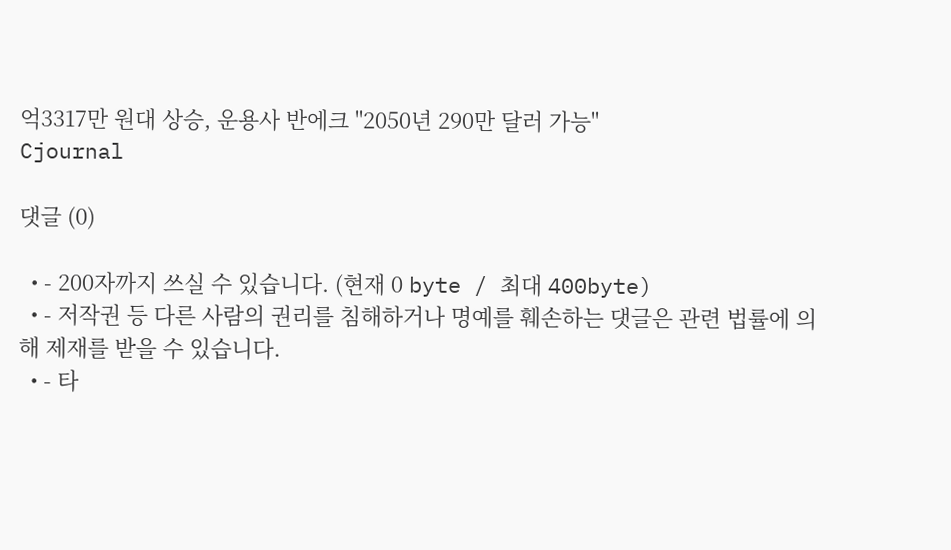억3317만 원대 상승, 운용사 반에크 "2050년 290만 달러 가능"
Cjournal

댓글 (0)

  • - 200자까지 쓰실 수 있습니다. (현재 0 byte / 최대 400byte)
  • - 저작권 등 다른 사람의 권리를 침해하거나 명예를 훼손하는 댓글은 관련 법률에 의해 제재를 받을 수 있습니다.
  • - 타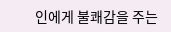인에게 불쾌감을 주는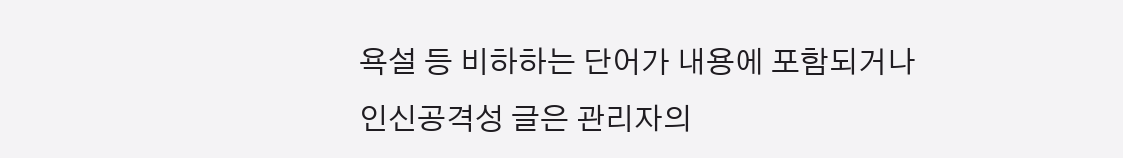욕설 등 비하하는 단어가 내용에 포함되거나 인신공격성 글은 관리자의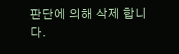판단에 의해 삭제 합니다.